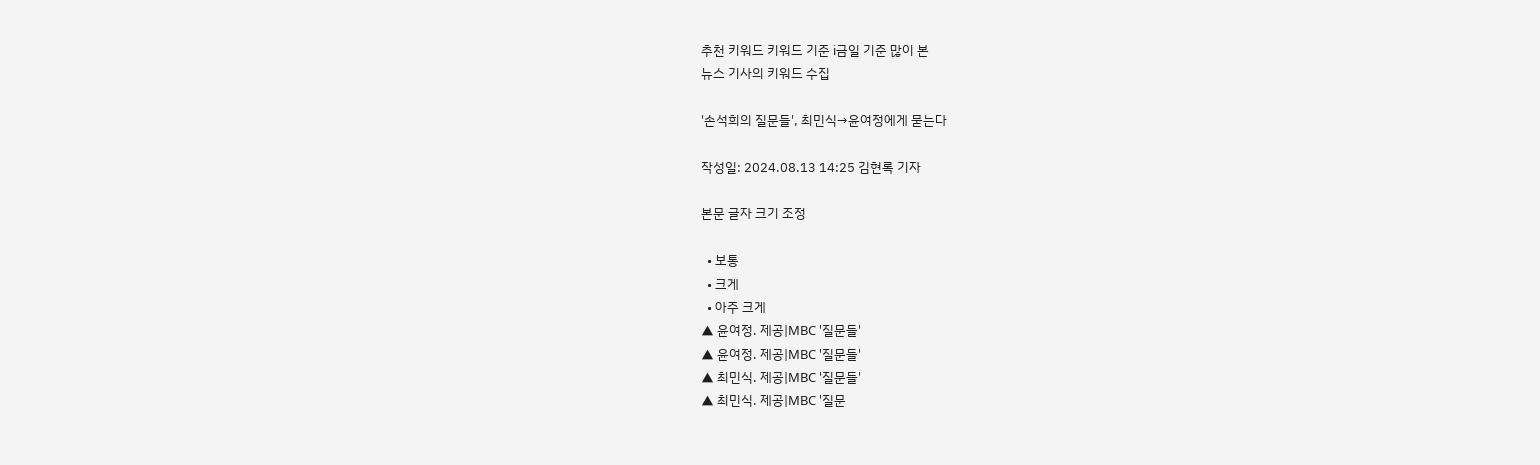추천 키워드 키워드 기준 i금일 기준 많이 본
뉴스 기사의 키워드 수집

'손석희의 질문들', 최민식→윤여정에게 묻는다

작성일: 2024.08.13 14:25 김현록 기자

본문 글자 크기 조정

  • 보통
  • 크게
  • 아주 크게
▲ 윤여정. 제공|MBC '질문들'
▲ 윤여정. 제공|MBC '질문들'
▲ 최민식. 제공|MBC '질문들'
▲ 최민식. 제공|MBC '질문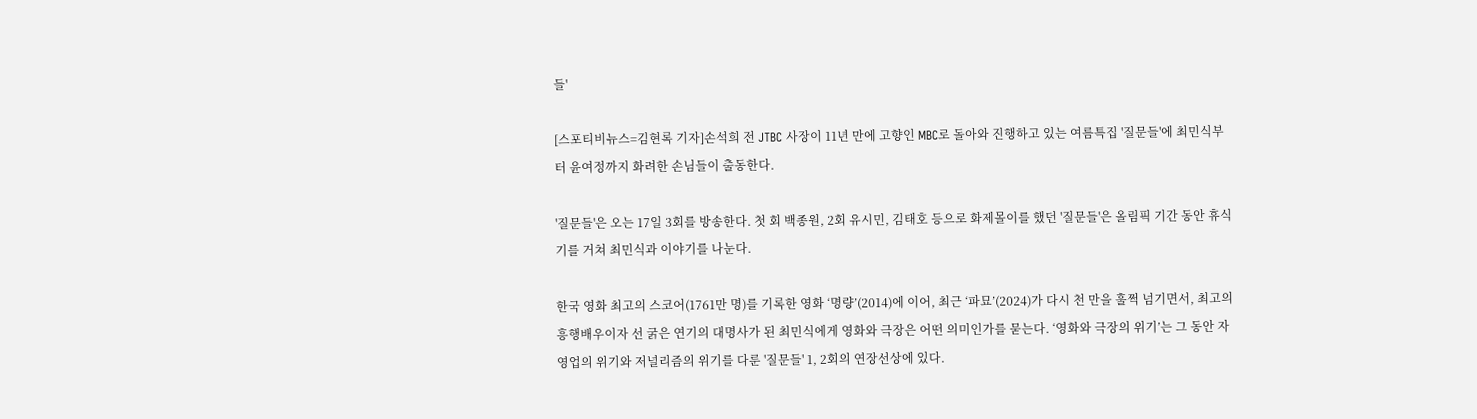들'

[스포티비뉴스=김현록 기자]손석희 전 JTBC 사장이 11년 만에 고향인 MBC로 돌아와 진행하고 있는 여름특집 '질문들'에 최민식부터 윤여정까지 화려한 손님들이 출동한다.

'질문들'은 오는 17일 3회를 방송한다. 첫 회 백종원, 2회 유시민, 김태호 등으로 화제몰이를 했던 '질문들'은 올림픽 기간 동안 휴식기를 거쳐 최민식과 이야기를 나눈다.

한국 영화 최고의 스코어(1761만 명)를 기록한 영화 ‘명량’(2014)에 이어, 최근 ‘파묘’(2024)가 다시 천 만을 훌쩍 넘기면서, 최고의 흥행배우이자 선 굵은 연기의 대명사가 된 최민식에게 영화와 극장은 어떤 의미인가를 묻는다. ‘영화와 극장의 위기’는 그 동안 자영업의 위기와 저널리즘의 위기를 다룬 '질문들' 1, 2회의 연장선상에 있다.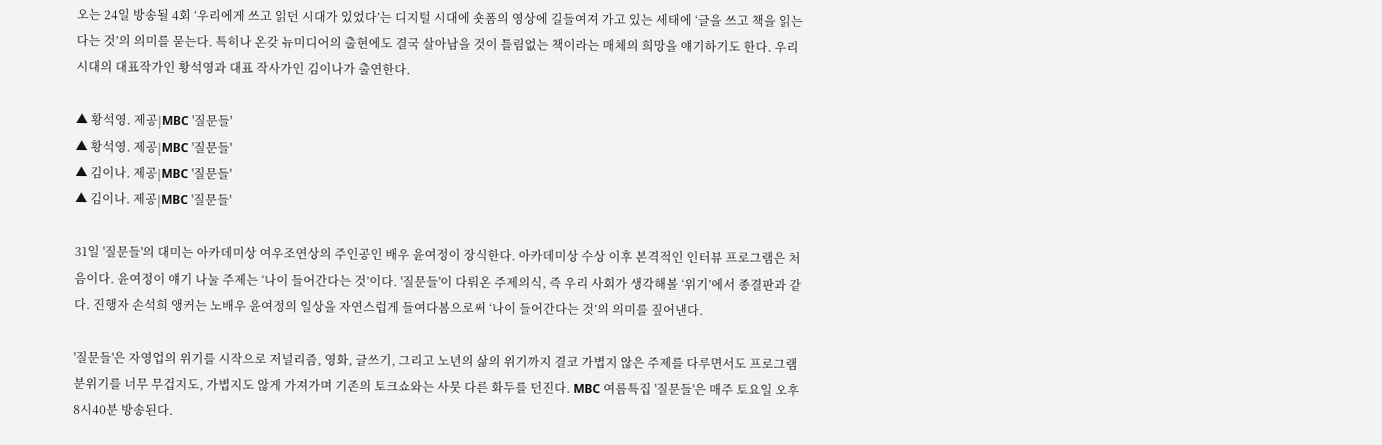오는 24일 방송될 4회 ‘우리에게 쓰고 읽던 시대가 있었다’는 디지털 시대에 숏폼의 영상에 길들여져 가고 있는 세태에 ‘글을 쓰고 책을 읽는다는 것’의 의미를 묻는다. 특히나 온갖 뉴미디어의 출현에도 결국 살아남을 것이 틀림없는 책이라는 매체의 희망을 얘기하기도 한다. 우리 시대의 대표작가인 황석영과 대표 작사가인 김이나가 출연한다.

▲ 황석영. 제공|MBC '질문들'
▲ 황석영. 제공|MBC '질문들'
▲ 김이나. 제공|MBC '질문들'
▲ 김이나. 제공|MBC '질문들'

31일 '질문들'의 대미는 아카데미상 여우조연상의 주인공인 배우 윤여정이 장식한다. 아카데미상 수상 이후 본격적인 인터뷰 프로그램은 처음이다. 윤여정이 얘기 나눌 주제는 ‘나이 들어간다는 것’이다. '질문들'이 다뤄온 주제의식, 즉 우리 사회가 생각해볼 ‘위기’에서 종결판과 같다. 진행자 손석희 앵커는 노배우 윤여정의 일상을 자연스럽게 들여다봄으로써 ‘나이 들어간다는 것’의 의미를 짚어낸다.

'질문들'은 자영업의 위기를 시작으로 저널리즘, 영화, 글쓰기, 그리고 노년의 삶의 위기까지 결코 가볍지 않은 주제를 다루면서도 프로그램 분위기를 너무 무겁지도, 가볍지도 않게 가져가며 기존의 토크쇼와는 사뭇 다른 화두를 던진다. MBC 여름특집 '질문들'은 매주 토요일 오후 8시40분 방송된다.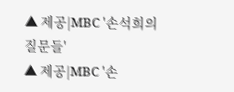▲ 제공|MBC '손석희의 질문들'
▲ 제공|MBC '손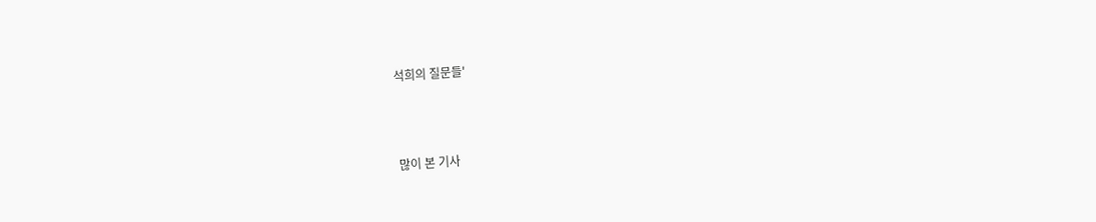석희의 질문들'



많이 본 기사